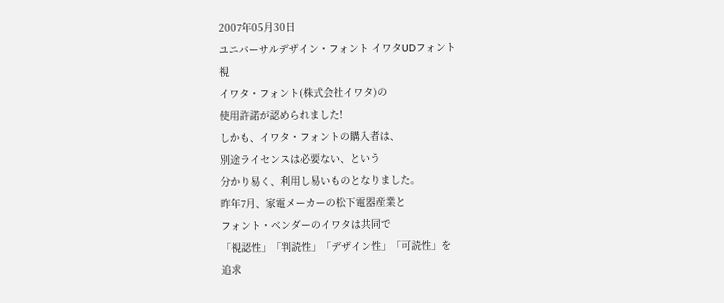2007年05月30日
ユニバーサルデザイン・フォント イワタUDフォント
視
イワタ・フォント(株式会社イワタ)の
使用許諾が認められました!
しかも、イワタ・フォントの購入者は、
別途ライセンスは必要ない、という
分かり易く、利用し易いものとなりました。
昨年7月、家電メーカーの松下電器産業と
フォント・ベンダーのイワタは共同で
「視認性」「判読性」「デザイン性」「可読性」を
追求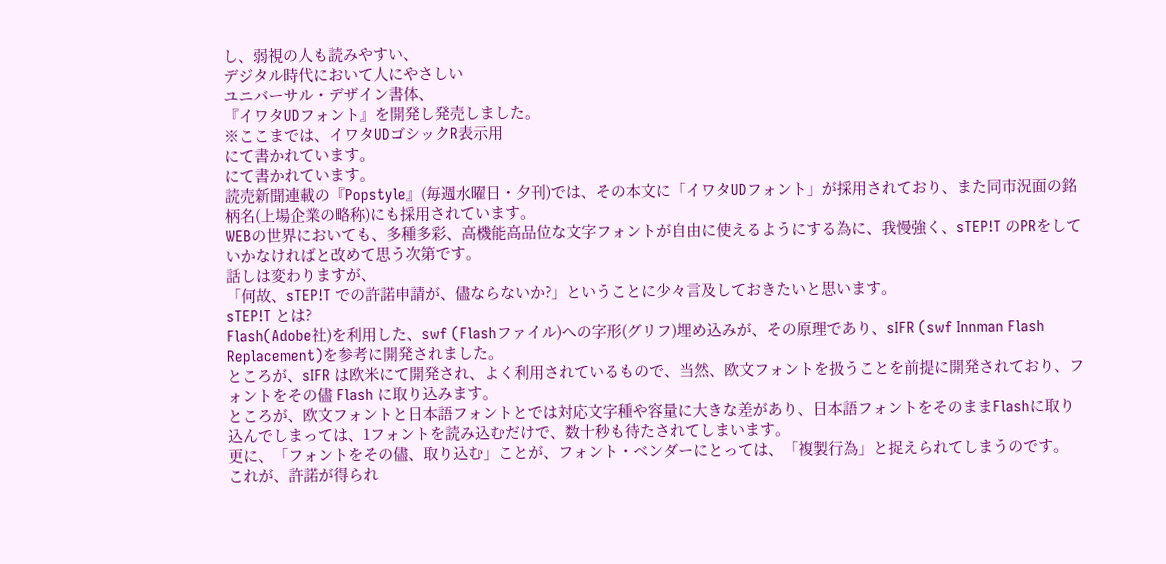し、弱視の人も読みやすい、
デジタル時代において人にやさしい
ユニバーサル・デザイン書体、
『イワタUDフォント』を開発し発売しました。
※ここまでは、イワタUDゴシックR表示用
にて書かれています。
にて書かれています。
読売新聞連載の『Popstyle』(毎週水曜日・夕刊)では、その本文に「イワタUDフォント」が採用されており、また同市況面の銘柄名(上場企業の略称)にも採用されています。
WEBの世界においても、多種多彩、高機能高品位な文字フォントが自由に使えるようにする為に、我慢強く、sTEP!T のPRをしていかなければと改めて思う次第です。
話しは変わりますが、
「何故、sTEP!T での許諾申請が、儘ならないか?」ということに少々言及しておきたいと思います。
sTEP!T とは?
Flash(Adobe社)を利用した、swf (Flashファイル)への字形(グリフ)埋め込みが、その原理であり、sIFR (swf Innman Flash Replacement)を参考に開発されました。
ところが、sIFR は欧米にて開発され、よく利用されているもので、当然、欧文フォントを扱うことを前提に開発されており、フォントをその儘 Flash に取り込みます。
ところが、欧文フォントと日本語フォントとでは対応文字種や容量に大きな差があり、日本語フォントをそのままFlashに取り込んでしまっては、1フォントを読み込むだけで、数十秒も待たされてしまいます。
更に、「フォントをその儘、取り込む」ことが、フォント・ベンダーにとっては、「複製行為」と捉えられてしまうのです。
これが、許諾が得られ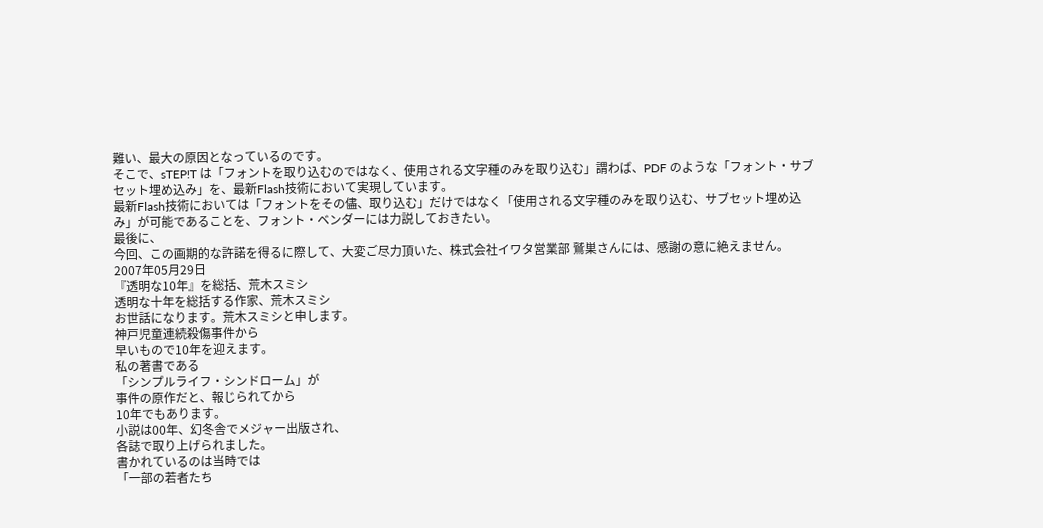難い、最大の原因となっているのです。
そこで、sTEP!T は「フォントを取り込むのではなく、使用される文字種のみを取り込む」謂わば、PDF のような「フォント・サブセット埋め込み」を、最新Flash技術において実現しています。
最新Flash技術においては「フォントをその儘、取り込む」だけではなく「使用される文字種のみを取り込む、サブセット埋め込み」が可能であることを、フォント・ベンダーには力説しておきたい。
最後に、
今回、この画期的な許諾を得るに際して、大変ご尽力頂いた、株式会社イワタ営業部 鷲巣さんには、感謝の意に絶えません。
2007年05月29日
『透明な10年』を総括、荒木スミシ
透明な十年を総括する作家、荒木スミシ
お世話になります。荒木スミシと申します。
神戸児童連続殺傷事件から
早いもので10年を迎えます。
私の著書である
「シンプルライフ・シンドローム」が
事件の原作だと、報じられてから
10年でもあります。
小説は00年、幻冬舎でメジャー出版され、
各誌で取り上げられました。
書かれているのは当時では
「一部の若者たち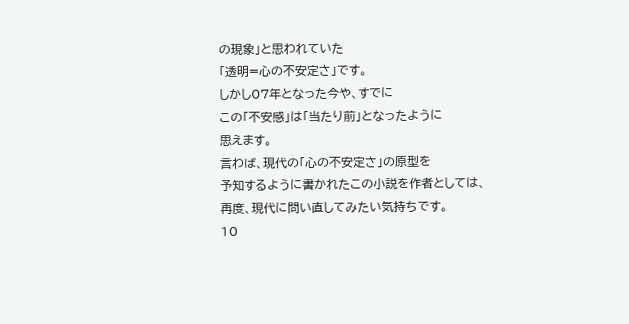の現象」と思われていた
「透明=心の不安定さ」です。
しかし07年となった今や、すでに
この「不安感」は「当たり前」となったように
思えます。
言わば、現代の「心の不安定さ」の原型を
予知するように書かれたこの小説を作者としては、
再度、現代に問い直してみたい気持ちです。
10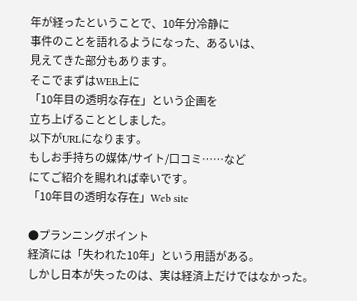年が経ったということで、10年分冷静に
事件のことを語れるようになった、あるいは、
見えてきた部分もあります。
そこでまずはWEB上に
「10年目の透明な存在」という企画を
立ち上げることとしました。
以下がURLになります。
もしお手持ちの媒体/サイト/口コミ……など
にてご紹介を賜れれば幸いです。
「10年目の透明な存在」Web site

●プランニングポイント
経済には「失われた10年」という用語がある。
しかし日本が失ったのは、実は経済上だけではなかった。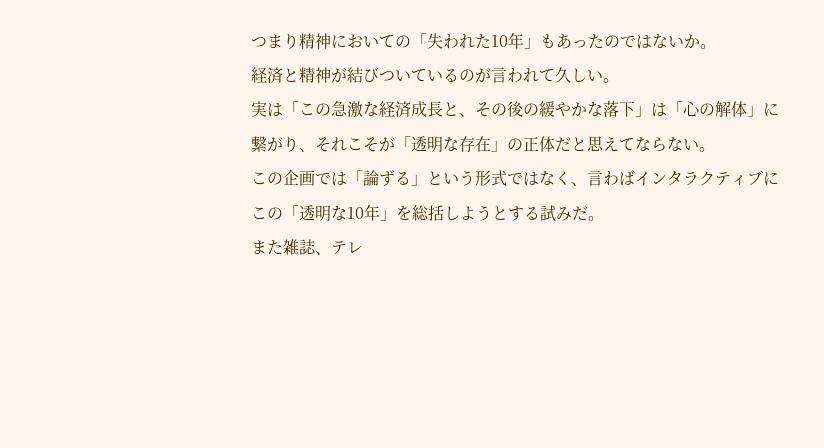つまり精神においての「失われた10年」もあったのではないか。
経済と精神が結びついているのが言われて久しい。
実は「この急激な経済成長と、その後の緩やかな落下」は「心の解体」に
繋がり、それこそが「透明な存在」の正体だと思えてならない。
この企画では「論ずる」という形式ではなく、言わばインタラクティブに
この「透明な10年」を総括しようとする試みだ。
また雑誌、テレ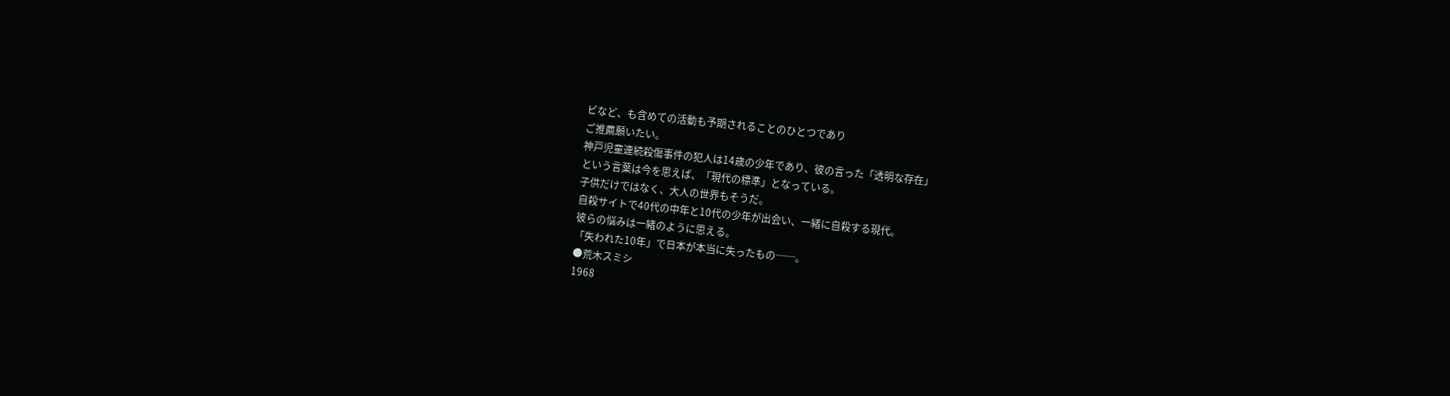ビなど、も含めての活動も予期されることのひとつであり
ご推薦願いたい。
神戸児童連続殺傷事件の犯人は14歳の少年であり、彼の言った「透明な存在」
という言葉は今を思えば、「現代の標準」となっている。
子供だけではなく、大人の世界もそうだ。
自殺サイトで40代の中年と10代の少年が出会い、一緒に自殺する現代。
彼らの悩みは一緒のように思える。
「失われた10年」で日本が本当に失ったもの──。
●荒木スミシ
1968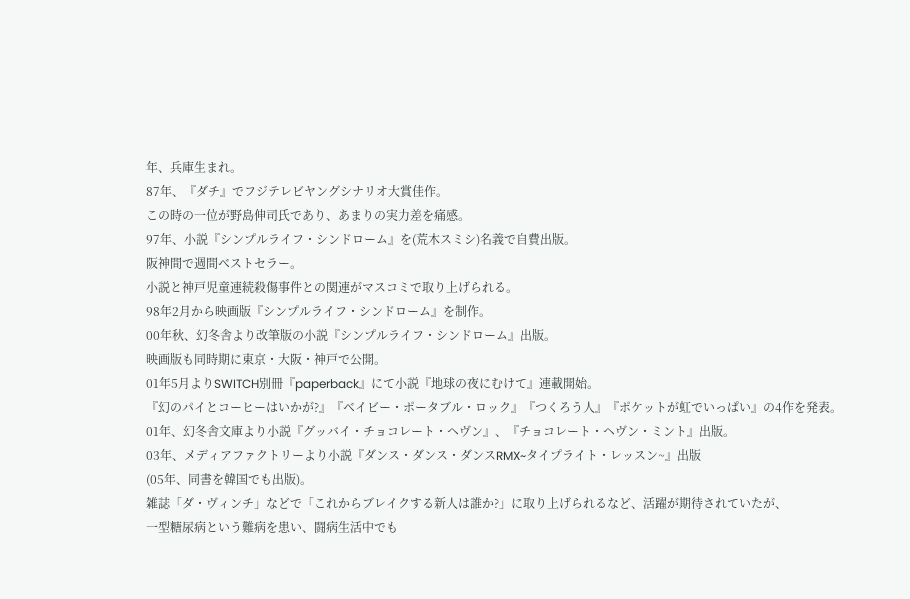年、兵庫生まれ。
87年、『ダチ』でフジテレビヤングシナリオ大賞佳作。
この時の一位が野島伸司氏であり、あまりの実力差を痛感。
97年、小説『シンプルライフ・シンドローム』を(荒木スミシ)名義で自費出版。
阪神間で週間ベストセラー。
小説と神戸児童連続殺傷事件との関連がマスコミで取り上げられる。
98年2月から映画版『シンプルライフ・シンドローム』を制作。
00年秋、幻冬舎より改筆版の小説『シンプルライフ・シンドローム』出版。
映画版も同時期に東京・大阪・神戸で公開。
01年5月よりSWITCH別冊『paperback』にて小説『地球の夜にむけて』連載開始。
『幻のパイとコーヒーはいかが?』『ベイビー・ポータブル・ロック』『つくろう人』『ポケットが虹でいっぱい』の4作を発表。
01年、幻冬舎文庫より小説『グッバイ・チョコレート・ヘヴン』、『チョコレート・ヘヴン・ミント』出版。
03年、メディアファクトリーより小説『ダンス・ダンス・ダンスRMX~タイプライト・レッスン~』出版
(05年、同書を韓国でも出版)。
雑誌「ダ・ヴィンチ」などで「これからブレイクする新人は誰か?」に取り上げられるなど、活躍が期待されていたが、
一型糖尿病という難病を患い、闘病生活中でも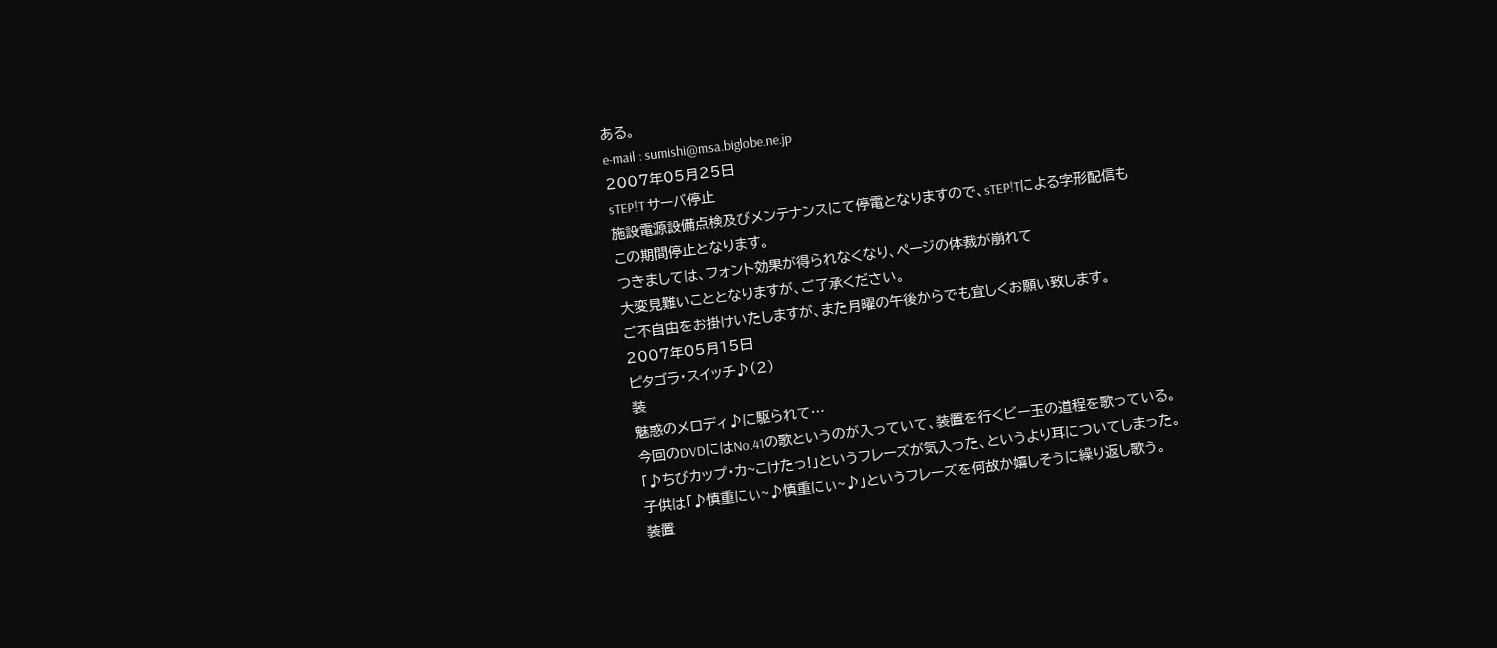ある。
e-mail : sumishi@msa.biglobe.ne.jp
2007年05月25日
sTEP!T サーバ停止
施設電源設備点検及びメンテナンスにて停電となりますので、sTEP!Tによる字形配信も
この期間停止となります。
つきましては、フォント効果が得られなくなり、ページの体裁が崩れて
大変見難いこととなりますが、ご了承ください。
ご不自由をお掛けいたしますが、また月曜の午後からでも宜しくお願い致します。
2007年05月15日
ピタゴラ・スイッチ♪(2)
装
魅惑のメロディ♪に駆られて…
今回のDVDにはNo.41の歌というのが入っていて、装置を行くビー玉の道程を歌っている。
「♪ちびカップ・カ~こけたっ!」というフレーズが気入った、というより耳についてしまった。
子供は「♪慎重にぃ~♪慎重にぃ~♪」というフレーズを何故か嬉しそうに繰り返し歌う。
装置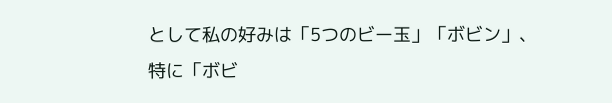として私の好みは「5つのビー玉」「ボビン」、特に「ボビ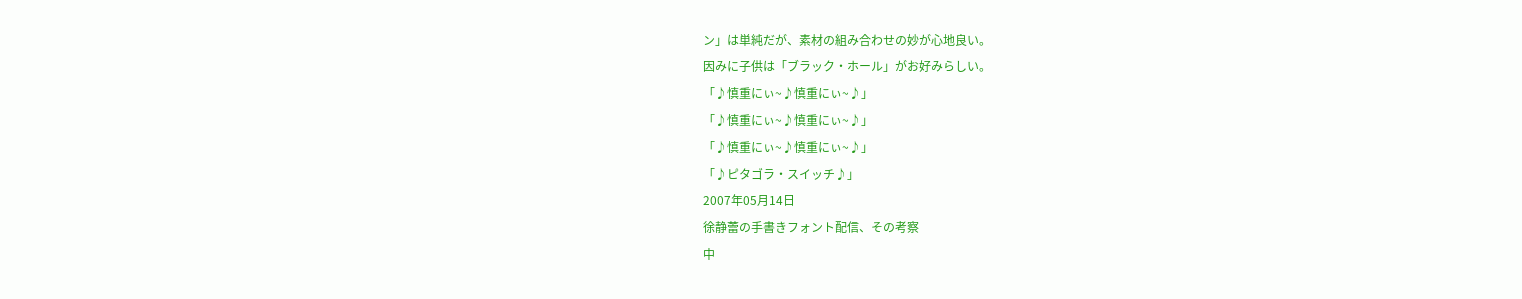ン」は単純だが、素材の組み合わせの妙が心地良い。
因みに子供は「ブラック・ホール」がお好みらしい。
「♪慎重にぃ~♪慎重にぃ~♪」
「♪慎重にぃ~♪慎重にぃ~♪」
「♪慎重にぃ~♪慎重にぃ~♪」
「♪ピタゴラ・スイッチ♪」
2007年05月14日
徐静蕾の手書きフォント配信、その考察
中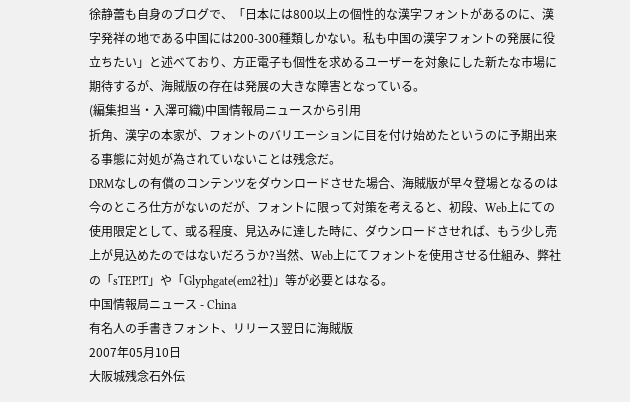徐静蕾も自身のブログで、「日本には800以上の個性的な漢字フォントがあるのに、漢字発祥の地である中国には200-300種類しかない。私も中国の漢字フォントの発展に役立ちたい」と述べており、方正電子も個性を求めるユーザーを対象にした新たな市場に期待するが、海賊版の存在は発展の大きな障害となっている。
(編集担当・入澤可織)中国情報局ニュースから引用
折角、漢字の本家が、フォントのバリエーションに目を付け始めたというのに予期出来る事態に対処が為されていないことは残念だ。
DRMなしの有償のコンテンツをダウンロードさせた場合、海賊版が早々登場となるのは今のところ仕方がないのだが、フォントに限って対策を考えると、初段、Web上にての使用限定として、或る程度、見込みに達した時に、ダウンロードさせれば、もう少し売上が見込めたのではないだろうか?当然、Web上にてフォントを使用させる仕組み、弊社の「sTEP!T」や「Glyphgate(em2社)」等が必要とはなる。
中国情報局ニュース - China
有名人の手書きフォント、リリース翌日に海賊版
2007年05月10日
大阪城残念石外伝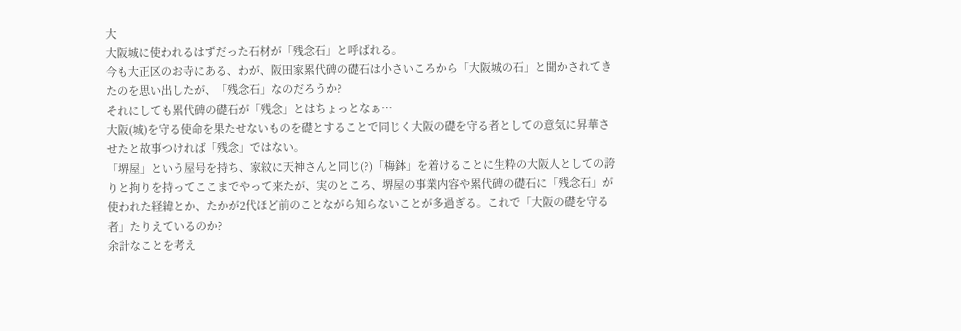大
大阪城に使われるはずだった石材が「残念石」と呼ばれる。
今も大正区のお寺にある、わが、阪田家累代碑の礎石は小さいころから「大阪城の石」と聞かされてきたのを思い出したが、「残念石」なのだろうか?
それにしても累代碑の礎石が「残念」とはちょっとなぁ…
大阪(城)を守る使命を果たせないものを礎とすることで同じく大阪の礎を守る者としての意気に昇華させたと故事つければ「残念」ではない。
「堺屋」という屋号を持ち、家紋に天神さんと同じ(?)「梅鉢」を着けることに生粋の大阪人としての誇りと拘りを持ってここまでやって来たが、実のところ、堺屋の事業内容や累代碑の礎石に「残念石」が使われた経緯とか、たかが2代ほど前のことながら知らないことが多過ぎる。これで「大阪の礎を守る者」たりえているのか?
余計なことを考え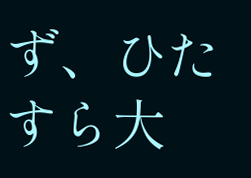ず、ひたすら大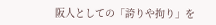阪人としての「誇りや拘り」を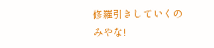修羅引きしていくのみやな!